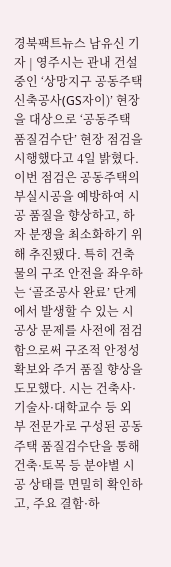경북팩트뉴스 남유신 기자 | 영주시는 관내 건설 중인 ‘상망지구 공동주택 신축공사(GS자이)’ 현장을 대상으로 ‘공동주택 품질검수단’ 현장 점검을 시행했다고 4일 밝혔다. 이번 점검은 공동주택의 부실시공을 예방하여 시공 품질을 향상하고, 하자 분쟁을 최소화하기 위해 추진됐다. 특히 건축물의 구조 안전을 좌우하는 ‘골조공사 완료’ 단계에서 발생할 수 있는 시공상 문제를 사전에 점검함으로써 구조적 안정성 확보와 주거 품질 향상을 도모했다. 시는 건축사·기술사·대학교수 등 외부 전문가로 구성된 공동주택 품질검수단을 통해 건축·토목 등 분야별 시공 상태를 면밀히 확인하고, 주요 결함·하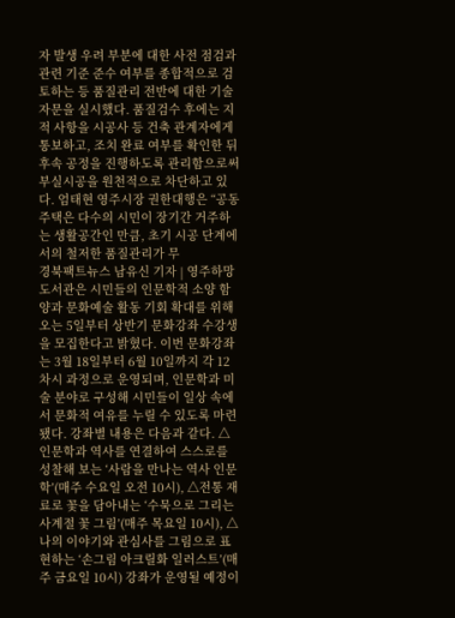자 발생 우려 부분에 대한 사전 점검과 관련 기준 준수 여부를 종합적으로 검토하는 등 품질관리 전반에 대한 기술 자문을 실시했다. 품질검수 후에는 지적 사항을 시공사 등 건축 관계자에게 통보하고, 조치 완료 여부를 확인한 뒤 후속 공정을 진행하도록 관리함으로써 부실시공을 원천적으로 차단하고 있다. 엄태현 영주시장 권한대행은 “공동주택은 다수의 시민이 장기간 거주하는 생활공간인 만큼, 초기 시공 단계에서의 철저한 품질관리가 무
경북팩트뉴스 남유신 기자 | 영주하망도서관은 시민들의 인문학적 소양 함양과 문화예술 활동 기회 확대를 위해 오는 5일부터 상반기 문화강좌 수강생을 모집한다고 밝혔다. 이번 문화강좌는 3월 18일부터 6월 10일까지 각 12차시 과정으로 운영되며, 인문학과 미술 분야로 구성해 시민들이 일상 속에서 문화적 여유를 누릴 수 있도록 마련됐다. 강좌별 내용은 다음과 같다. △인문학과 역사를 연결하여 스스로를 성찰해 보는 ‘사람을 만나는 역사 인문학’(매주 수요일 오전 10시), △전통 재료로 꽃을 담아내는 ‘수묵으로 그리는 사계절 꽃 그림’(매주 목요일 10시), △나의 이야기와 관심사를 그림으로 표현하는 ‘손그림 아크릴화 일러스트’(매주 금요일 10시) 강좌가 운영될 예정이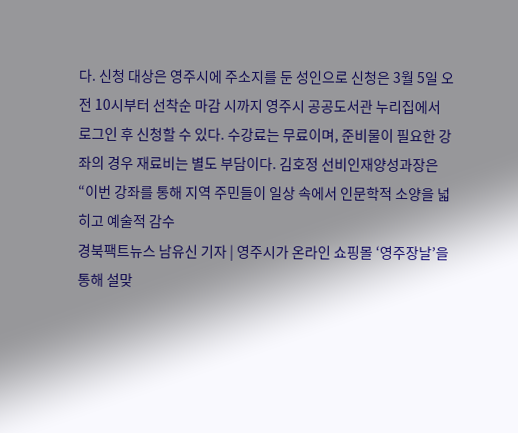다. 신청 대상은 영주시에 주소지를 둔 성인으로 신청은 3월 5일 오전 10시부터 선착순 마감 시까지 영주시 공공도서관 누리집에서 로그인 후 신청할 수 있다. 수강료는 무료이며, 준비물이 필요한 강좌의 경우 재료비는 별도 부담이다. 김호정 선비인재양성과장은 “이번 강좌를 통해 지역 주민들이 일상 속에서 인문학적 소양을 넓히고 예술적 감수
경북팩트뉴스 남유신 기자 | 영주시가 온라인 쇼핑몰 ‘영주장날’을 통해 설맞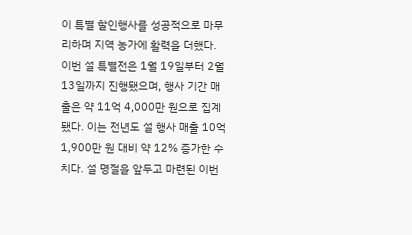이 특별 할인행사를 성공적으로 마무리하며 지역 농가에 활력을 더했다. 이번 설 특별전은 1월 19일부터 2월 13일까지 진행됐으며, 행사 기간 매출은 약 11억 4,000만 원으로 집계됐다. 이는 전년도 설 행사 매출 10억 1,900만 원 대비 약 12% 증가한 수치다. 설 명절을 앞두고 마련된 이번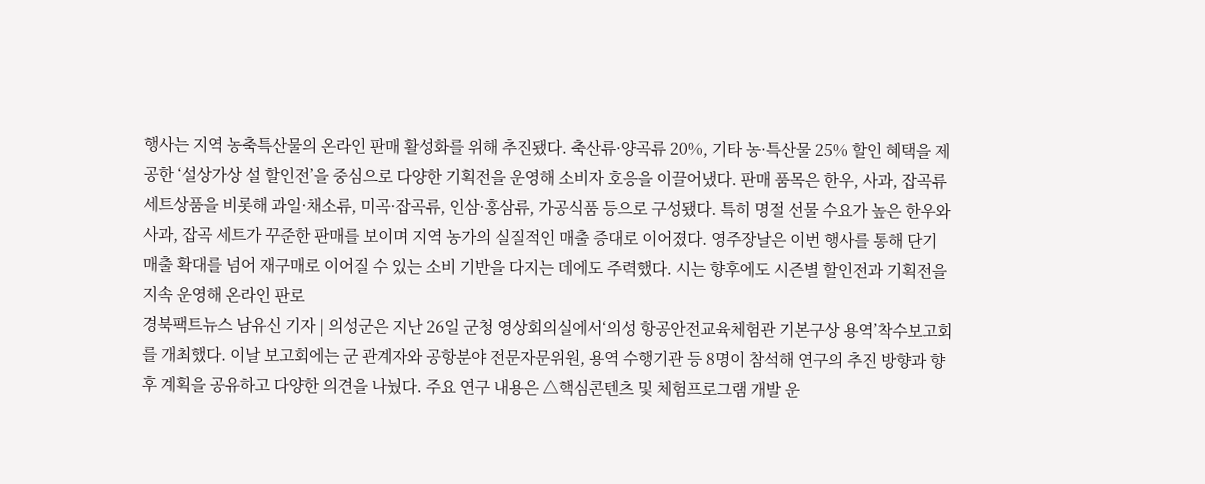행사는 지역 농축특산물의 온라인 판매 활성화를 위해 추진됐다. 축산류·양곡류 20%, 기타 농·특산물 25% 할인 혜택을 제공한 ‘설상가상 설 할인전’을 중심으로 다양한 기획전을 운영해 소비자 호응을 이끌어냈다. 판매 품목은 한우, 사과, 잡곡류 세트상품을 비롯해 과일·채소류, 미곡·잡곡류, 인삼·홍삼류, 가공식품 등으로 구성됐다. 특히 명절 선물 수요가 높은 한우와 사과, 잡곡 세트가 꾸준한 판매를 보이며 지역 농가의 실질적인 매출 증대로 이어졌다. 영주장날은 이번 행사를 통해 단기 매출 확대를 넘어 재구매로 이어질 수 있는 소비 기반을 다지는 데에도 주력했다. 시는 향후에도 시즌별 할인전과 기획전을 지속 운영해 온라인 판로
경북팩트뉴스 남유신 기자 | 의성군은 지난 26일 군청 영상회의실에서‘의성 항공안전교육체험관 기본구상 용역’착수보고회를 개최했다. 이날 보고회에는 군 관계자와 공항분야 전문자문위원, 용역 수행기관 등 8명이 참석해 연구의 추진 방향과 향후 계획을 공유하고 다양한 의견을 나눴다. 주요 연구 내용은 △핵심콘텐츠 및 체험프로그램 개발 운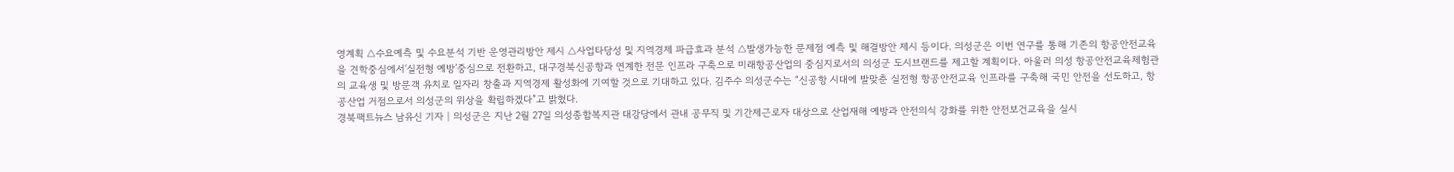영계획 △수요예측 및 수요분석 기반 운영관리방안 제시 △사업타당성 및 지역경제 파급효과 분석 △발생가능한 문제점 예측 및 해결방안 제시 등이다. 의성군은 이번 연구를 통해 기존의 항공안전교육을 견학중심에서‘실전형 예방’중심으로 전환하고, 대구경북신공항과 연계한 전문 인프라 구축으로 미래항공산업의 중심지로서의 의성군 도시브랜드를 제고할 계획이다. 아울러 의성 항공안전교육체험관의 교육생 및 방문객 유치로 일자리 창출과 지역경제 활성화에 기여할 것으로 기대하고 있다. 김주수 의성군수는 “신공항 시대에 발맞춘 실전형 항공안전교육 인프라를 구축해 국민 안전을 선도하고, 항공산업 거점으로서 의성군의 위상을 확립하겠다”고 밝혔다.
경북팩트뉴스 남유신 기자 | 의성군은 지난 2월 27일 의성종합복지관 대강당에서 관내 공무직 및 기간제근로자 대상으로 산업재해 예방과 안전의식 강화를 위한 안전보건교육을 실시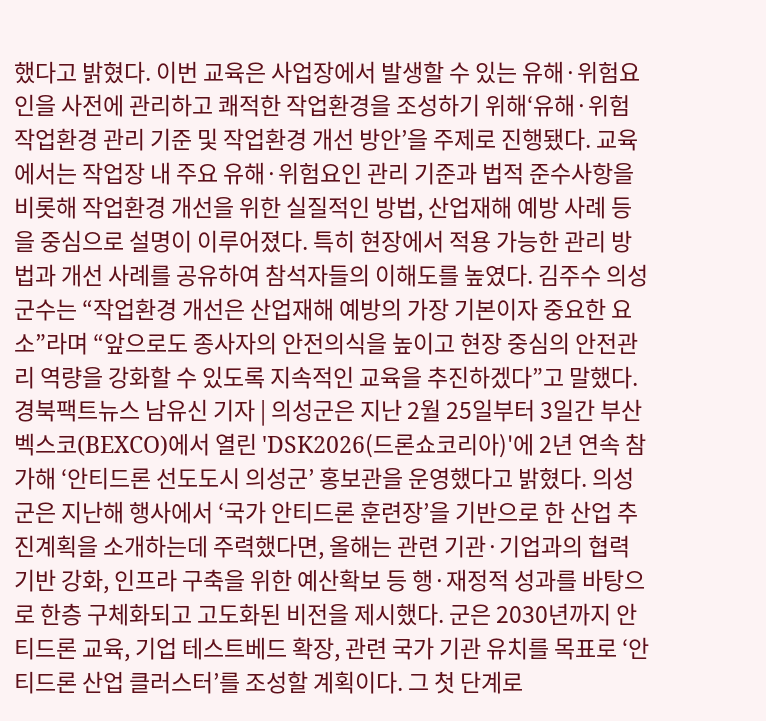했다고 밝혔다. 이번 교육은 사업장에서 발생할 수 있는 유해·위험요인을 사전에 관리하고 쾌적한 작업환경을 조성하기 위해‘유해·위험 작업환경 관리 기준 및 작업환경 개선 방안’을 주제로 진행됐다. 교육에서는 작업장 내 주요 유해·위험요인 관리 기준과 법적 준수사항을 비롯해 작업환경 개선을 위한 실질적인 방법, 산업재해 예방 사례 등을 중심으로 설명이 이루어졌다. 특히 현장에서 적용 가능한 관리 방법과 개선 사례를 공유하여 참석자들의 이해도를 높였다. 김주수 의성군수는 “작업환경 개선은 산업재해 예방의 가장 기본이자 중요한 요소”라며 “앞으로도 종사자의 안전의식을 높이고 현장 중심의 안전관리 역량을 강화할 수 있도록 지속적인 교육을 추진하겠다”고 말했다.
경북팩트뉴스 남유신 기자 | 의성군은 지난 2월 25일부터 3일간 부산 벡스코(BEXCO)에서 열린 'DSK2026(드론쇼코리아)'에 2년 연속 참가해 ‘안티드론 선도도시 의성군’ 홍보관을 운영했다고 밝혔다. 의성군은 지난해 행사에서 ‘국가 안티드론 훈련장’을 기반으로 한 산업 추진계획을 소개하는데 주력했다면, 올해는 관련 기관·기업과의 협력 기반 강화, 인프라 구축을 위한 예산확보 등 행·재정적 성과를 바탕으로 한층 구체화되고 고도화된 비전을 제시했다. 군은 2030년까지 안티드론 교육, 기업 테스트베드 확장, 관련 국가 기관 유치를 목표로 ‘안티드론 산업 클러스터’를 조성할 계획이다. 그 첫 단계로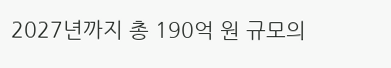2027년까지 총 190억 원 규모의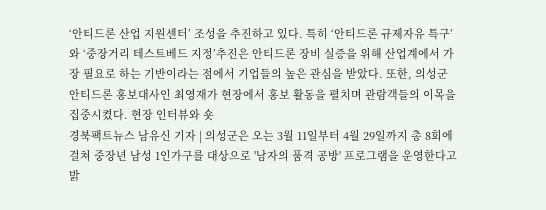‘안티드론 산업 지원센터’ 조성을 추진하고 있다. 특히 ‘안티드론 규제자유 특구’와 ‘중장거리 테스트베드 지정’추진은 안티드론 장비 실증을 위해 산업계에서 가장 필요로 하는 기반이라는 점에서 기업들의 높은 관심을 받았다. 또한, 의성군 안티드론 홍보대사인 최영재가 현장에서 홍보 활동을 펼치며 관람객들의 이목을 집중시켰다. 현장 인터뷰와 숏
경북팩트뉴스 남유신 기자 | 의성군은 오는 3월 11일부터 4월 29일까지 총 8회에 걸쳐 중장년 남성 1인가구를 대상으로 '남자의 품격 공방' 프로그램을 운영한다고 밝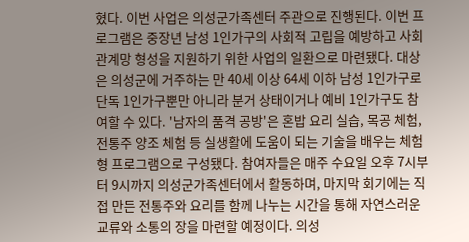혔다. 이번 사업은 의성군가족센터 주관으로 진행된다. 이번 프로그램은 중장년 남성 1인가구의 사회적 고립을 예방하고 사회관계망 형성을 지원하기 위한 사업의 일환으로 마련됐다. 대상은 의성군에 거주하는 만 40세 이상 64세 이하 남성 1인가구로 단독 1인가구뿐만 아니라 분거 상태이거나 예비 1인가구도 참여할 수 있다. '남자의 품격 공방'은 혼밥 요리 실습, 목공 체험, 전통주 양조 체험 등 실생활에 도움이 되는 기술을 배우는 체험형 프로그램으로 구성됐다. 참여자들은 매주 수요일 오후 7시부터 9시까지 의성군가족센터에서 활동하며, 마지막 회기에는 직접 만든 전통주와 요리를 함께 나누는 시간을 통해 자연스러운 교류와 소통의 장을 마련할 예정이다. 의성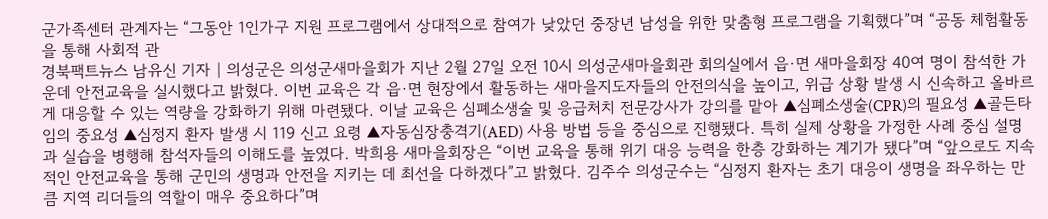군가족센터 관계자는 “그동안 1인가구 지원 프로그램에서 상대적으로 참여가 낮았던 중장년 남성을 위한 맞춤형 프로그램을 기획했다”며 “공동 체험활동을 통해 사회적 관
경북팩트뉴스 남유신 기자 | 의성군은 의성군새마을회가 지난 2월 27일 오전 10시 의성군새마을회관 회의실에서 읍·면 새마을회장 40여 명이 참석한 가운데 안전교육을 실시했다고 밝혔다. 이번 교육은 각 읍·면 현장에서 활동하는 새마을지도자들의 안전의식을 높이고, 위급 상황 발생 시 신속하고 올바르게 대응할 수 있는 역량을 강화하기 위해 마련됐다. 이날 교육은 심폐소생술 및 응급처치 전문강사가 강의를 맡아 ▲심폐소생술(CPR)의 필요성 ▲골든타임의 중요성 ▲심정지 환자 발생 시 119 신고 요령 ▲자동심장충격기(AED) 사용 방법 등을 중심으로 진행됐다. 특히 실제 상황을 가정한 사례 중심 설명과 실습을 병행해 참석자들의 이해도를 높였다. 박희용 새마을회장은 “이번 교육을 통해 위기 대응 능력을 한층 강화하는 계기가 됐다”며 “앞으로도 지속적인 안전교육을 통해 군민의 생명과 안전을 지키는 데 최선을 다하겠다”고 밝혔다. 김주수 의성군수는 “심정지 환자는 초기 대응이 생명을 좌우하는 만큼 지역 리더들의 역할이 매우 중요하다”며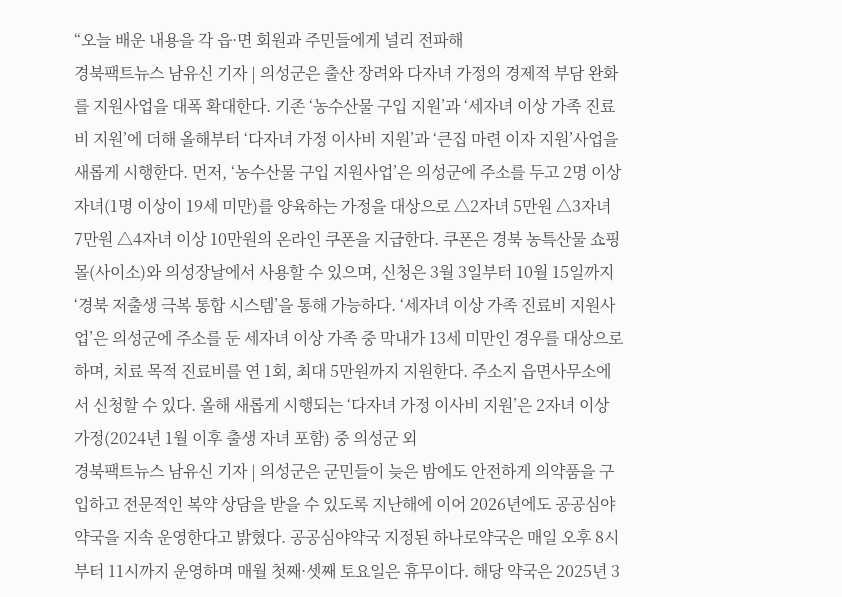“오늘 배운 내용을 각 읍·면 회원과 주민들에게 널리 전파해
경북팩트뉴스 남유신 기자 | 의성군은 출산 장려와 다자녀 가정의 경제적 부담 완화를 지원사업을 대폭 확대한다. 기존 ‘농수산물 구입 지원’과 ‘세자녀 이상 가족 진료비 지원’에 더해 올해부터 ‘다자녀 가정 이사비 지원’과 ‘큰집 마련 이자 지원’사업을 새롭게 시행한다. 먼저, ‘농수산물 구입 지원사업’은 의성군에 주소를 두고 2명 이상 자녀(1명 이상이 19세 미만)를 양육하는 가정을 대상으로 △2자녀 5만원 △3자녀 7만원 △4자녀 이상 10만원의 온라인 쿠폰을 지급한다. 쿠폰은 경북 농특산물 쇼핑몰(사이소)와 의성장날에서 사용할 수 있으며, 신청은 3월 3일부터 10월 15일까지 ‘경북 저출생 극복 통합 시스템’을 통해 가능하다. ‘세자녀 이상 가족 진료비 지원사업’은 의성군에 주소를 둔 세자녀 이상 가족 중 막내가 13세 미만인 경우를 대상으로 하며, 치료 목적 진료비를 연 1회, 최대 5만원까지 지원한다. 주소지 읍면사무소에서 신청할 수 있다. 올해 새롭게 시행되는 ‘다자녀 가정 이사비 지원’은 2자녀 이상 가정(2024년 1월 이후 출생 자녀 포함) 중 의성군 외
경북팩트뉴스 남유신 기자 | 의성군은 군민들이 늦은 밤에도 안전하게 의약품을 구입하고 전문적인 복약 상담을 받을 수 있도록 지난해에 이어 2026년에도 공공심야약국을 지속 운영한다고 밝혔다. 공공심야약국 지정된 하나로약국은 매일 오후 8시부터 11시까지 운영하며 매월 첫째·셋째 토요일은 휴무이다. 해당 약국은 2025년 3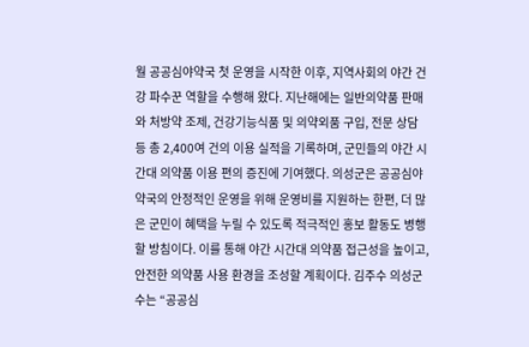월 공공심야약국 첫 운영을 시작한 이후, 지역사회의 야간 건강 파수꾼 역할을 수행해 왔다. 지난해에는 일반의약품 판매와 처방약 조제, 건강기능식품 및 의약외품 구입, 전문 상담 등 총 2,400여 건의 이용 실적을 기록하며, 군민들의 야간 시간대 의약품 이용 편의 증진에 기여했다. 의성군은 공공심야약국의 안정적인 운영을 위해 운영비를 지원하는 한편, 더 많은 군민이 혜택을 누릴 수 있도록 적극적인 홍보 활동도 병행할 방침이다. 이를 통해 야간 시간대 의약품 접근성을 높이고, 안전한 의약품 사용 환경을 조성할 계획이다. 김주수 의성군수는 “공공심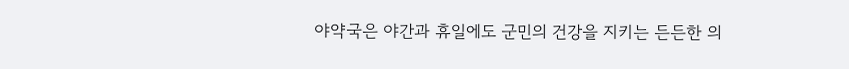야약국은 야간과 휴일에도 군민의 건강을 지키는 든든한 의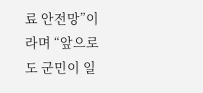료 안전망”이라며 “앞으로도 군민이 일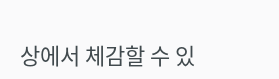상에서 체감할 수 있